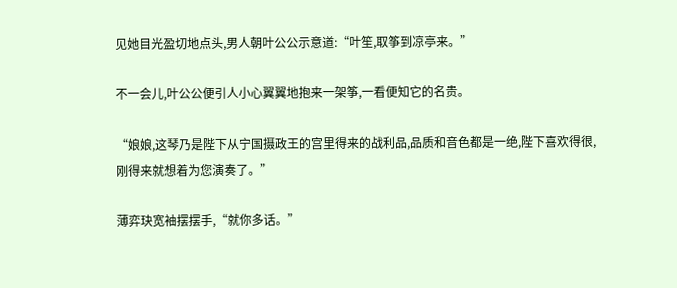见她目光盈切地点头,男人朝叶公公示意道:“叶笙,取筝到凉亭来。”

不一会儿,叶公公便引人小心翼翼地抱来一架筝,一看便知它的名贵。

“娘娘,这琴乃是陛下从宁国摄政王的宫里得来的战利品,品质和音色都是一绝,陛下喜欢得很,刚得来就想着为您演奏了。”

薄弈玦宽袖摆摆手,“就你多话。”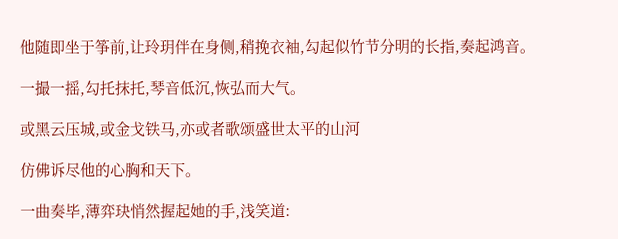他随即坐于筝前,让玲玥伴在身侧,稍挽衣袖,勾起似竹节分明的长指,奏起鸿音。

一撮一摇,勾托抹托,琴音低沉,恢弘而大气。

或黑云压城,或金戈铁马,亦或者歌颂盛世太平的山河

仿佛诉尽他的心胸和天下。

一曲奏毕,薄弈玦悄然握起她的手,浅笑道: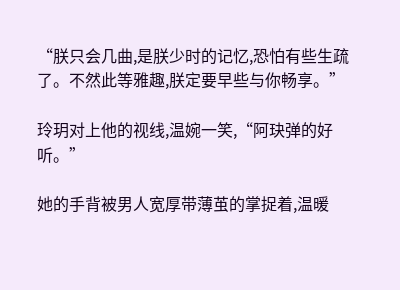“朕只会几曲,是朕少时的记忆,恐怕有些生疏了。不然此等雅趣,朕定要早些与你畅享。”

玲玥对上他的视线,温婉一笑,“阿玦弹的好听。”

她的手背被男人宽厚带薄茧的掌捉着,温暖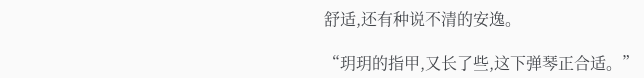舒适,还有种说不清的安逸。

“玥玥的指甲,又长了些,这下弹琴正合适。”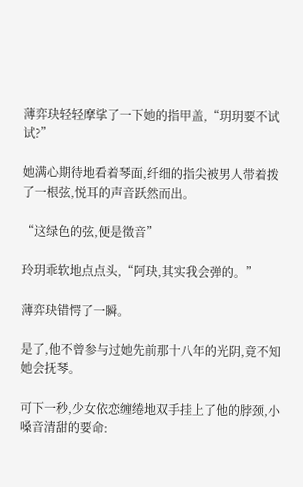薄弈玦轻轻摩挲了一下她的指甲盖,“玥玥要不试试?”

她满心期待地看着琴面,纤细的指尖被男人带着拨了一根弦,悦耳的声音跃然而出。

“这绿色的弦,便是徵音”

玲玥乖软地点点头,“阿玦,其实我会弹的。”

薄弈玦错愕了一瞬。

是了,他不曾参与过她先前那十八年的光阴,竟不知她会抚琴。

可下一秒,少女依恋缠绻地双手挂上了他的脖颈,小嗓音清甜的要命: